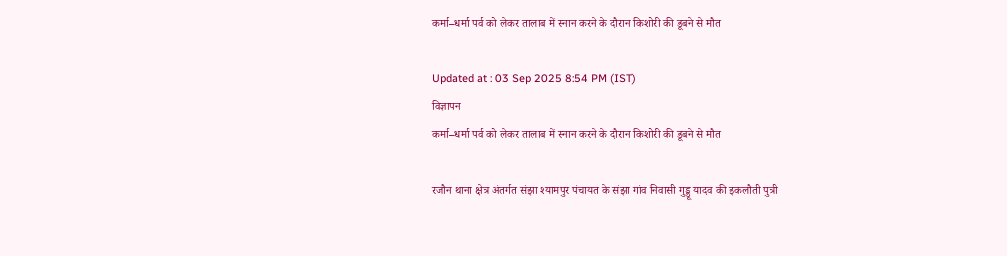कर्मा–धर्मा पर्व को लेकर तालाब में स्नान करने के दौरान किशोरी की डूबने से मौत

Updated at : 03 Sep 2025 8:54 PM (IST)
विज्ञापन
कर्मा–धर्मा पर्व को लेकर तालाब में स्नान करने के दौरान किशोरी की डूबने से मौत

रजौन थाना क्षेत्र अंतर्गत संझा श्यामपुर पंचायत के संझा गांव निवासी गुड्डू यादव की इकलौती पुत्री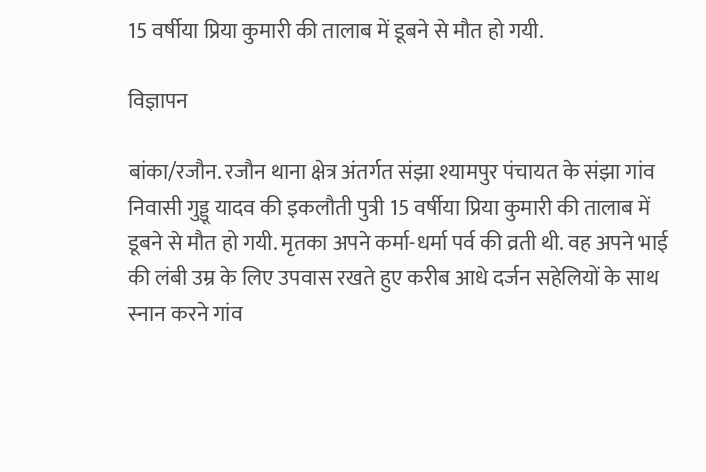15 वर्षीया प्रिया कुमारी की तालाब में डूबने से मौत हो गयी.

विज्ञापन

बांका/रजौन. रजौन थाना क्षेत्र अंतर्गत संझा श्यामपुर पंचायत के संझा गांव निवासी गुड्डू यादव की इकलौती पुत्री 15 वर्षीया प्रिया कुमारी की तालाब में डूबने से मौत हो गयी. मृतका अपने कर्मा-धर्मा पर्व की व्रती थी. वह अपने भाई की लंबी उम्र के लिए उपवास रखते हुए करीब आधे दर्जन सहेलियों के साथ स्नान करने गांव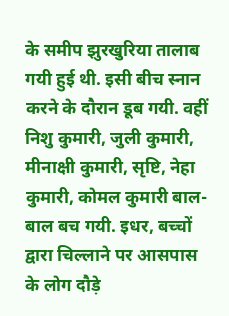के समीप झुरखुरिया तालाब गयी हुई थी. इसी बीच स्नान करने के दौरान डूब गयी. वहीं निशु कुमारी, जुली कुमारी, मीनाक्षी कुमारी, सृष्टि, नेहा कुमारी, कोमल कुमारी बाल-बाल बच गयी. इधर, बच्चों द्वारा चिल्लाने पर आसपास के लोग दौड़े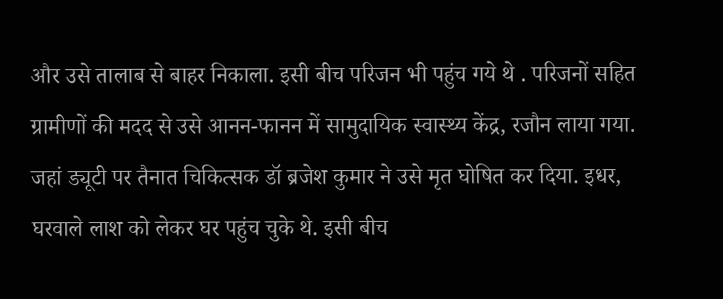और उसे तालाब से बाहर निकाला. इसी बीच परिजन भी पहुंच गये थे . परिजनों सहित ग्रामीणों की मदद से उसे आनन-फानन में सामुदायिक स्वास्थ्य केंद्र, रजौन लाया गया. जहां ड्यूटी पर तैनात चिकित्सक डॉ ब्रजेश कुमार ने उसे मृत घोषित कर दिया. इधर, घरवाले लाश को लेकर घर पहुंच चुके थे. इसी बीच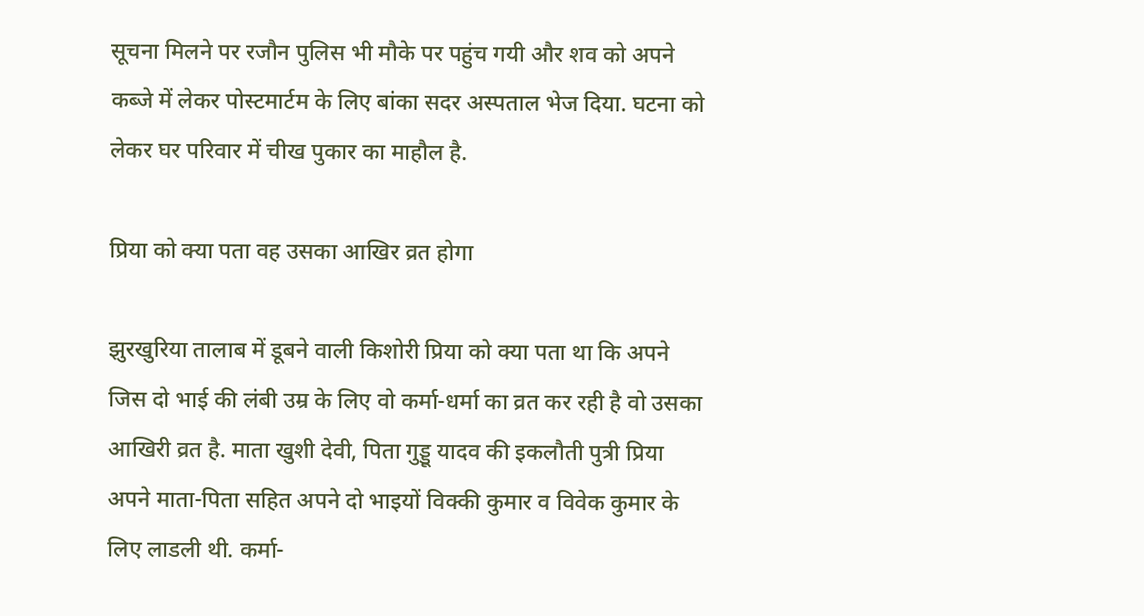सूचना मिलने पर रजौन पुलिस भी मौके पर पहुंच गयी और शव को अपने कब्जे में लेकर पोस्टमार्टम के लिए बांका सदर अस्पताल भेज दिया. घटना को लेकर घर परिवार में चीख पुकार का माहौल है.

प्रिया को क्या पता वह उसका आखिर व्रत होगा

झुरखुरिया तालाब में डूबने वाली किशोरी प्रिया को क्या पता था कि अपने जिस दो भाई की लंबी उम्र के लिए वो कर्मा-धर्मा का व्रत कर रही है वो उसका आखिरी व्रत है. माता खुशी देवी, पिता गुड्डू यादव की इकलौती पुत्री प्रिया अपने माता-पिता सहित अपने दो भाइयों विक्की कुमार व विवेक कुमार के लिए लाडली थी. कर्मा-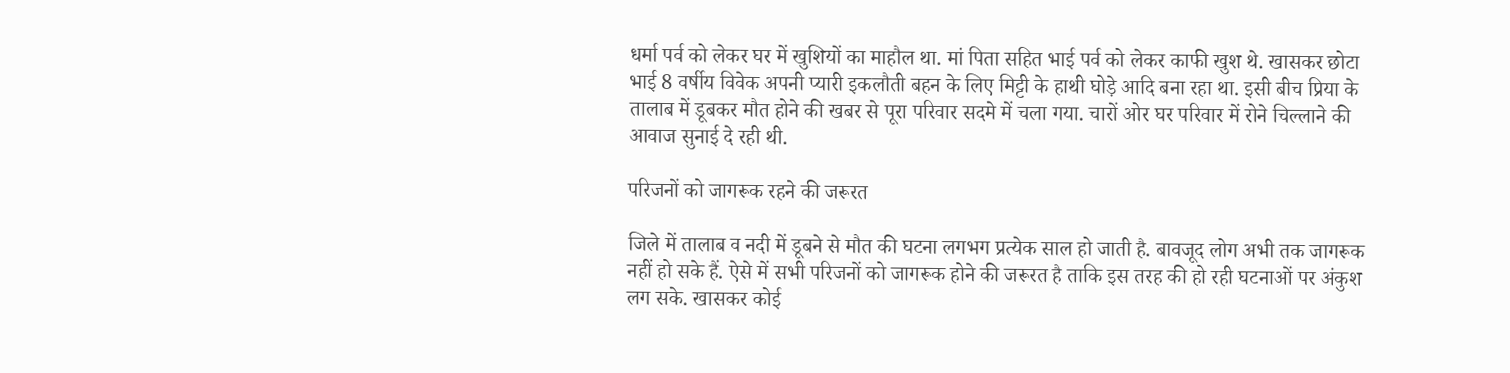धर्मा पर्व को लेकर घर में खुशियों का माहौल था. मां पिता सहित भाई पर्व को लेकर काफी खुश थे. खासकर छोटा भाई 8 वर्षीय विवेक अपनी प्यारी इकलौती बहन के लिए मिट्टी के हाथी घोड़े आदि बना रहा था. इसी बीच प्रिया के तालाब में डूबकर मौत होने की खबर से पूरा परिवार सदमे में चला गया. चारों ओर घर परिवार में रोने चिल्लाने की आवाज सुनाई दे रही थी.

परिजनों को जागरूक रहने की जरूरत

जिले में तालाब व नदी में डूबने से मौत की घटना लगभग प्रत्येक साल हो जाती है. बावजूद लोग अभी तक जागरूक नहीं हो सके हैं. ऐसे में सभी परिजनों को जागरूक होने की जरूरत है ताकि इस तरह की हो रही घटनाओं पर अंकुश लग सके. खासकर कोई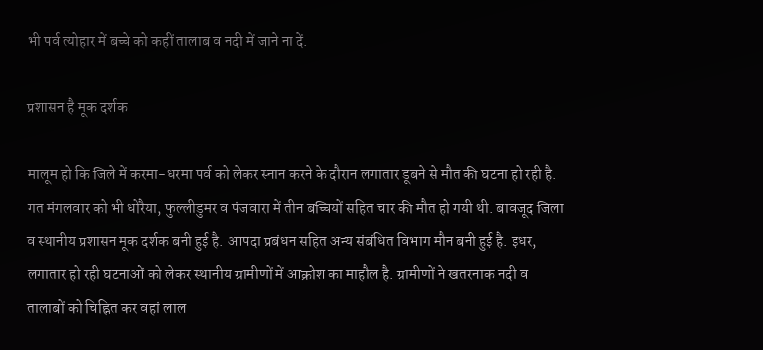भी पर्व त्योहार में बच्चे को कहीं तालाब व नदी में जाने ना दें.

प्रशासन है मूक दर्शक

मालूम हो कि जिले में करमा-धरमा पर्व को लेकर स्नान करने के दौरान लगातार डूबने से मौत की घटना हो रही है. गत मंगलवार को भी धोरैया, फुल्लीडुमर व पंजवारा में तीन बच्चियों सहित चार की मौत हो गयी थी. बावजूद जिला व स्थानीय प्रशासन मूक दर्शक बनी हुई है. आपदा प्रबंधन सहित अन्य संबंधित विभाग मौन बनी हुई है. इधर, लगातार हो रही घटनाओं को लेकर स्थानीय ग्रामीणों में आक्रोश का माहौल है. ग्रामीणों ने खतरनाक नदी व तालाबों को चिह्नित कर वहां लाल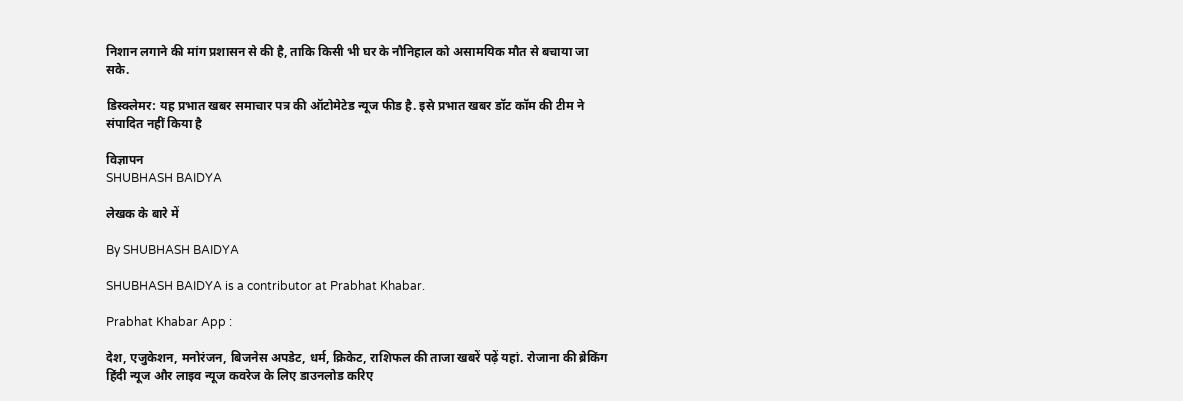निशान लगाने की मांग प्रशासन से की है, ताकि किसी भी घर के नौनिहाल को असामयिक मौत से बचाया जा सके.

डिस्क्लेमर: यह प्रभात खबर समाचार पत्र की ऑटोमेटेड न्यूज फीड है. इसे प्रभात खबर डॉट कॉम की टीम ने संपादित नहीं किया है

विज्ञापन
SHUBHASH BAIDYA

लेखक के बारे में

By SHUBHASH BAIDYA

SHUBHASH BAIDYA is a contributor at Prabhat Khabar.

Prabhat Khabar App :

देश, एजुकेशन, मनोरंजन, बिजनेस अपडेट, धर्म, क्रिकेट, राशिफल की ताजा खबरें पढ़ें यहां. रोजाना की ब्रेकिंग हिंदी न्यूज और लाइव न्यूज कवरेज के लिए डाउनलोड करिए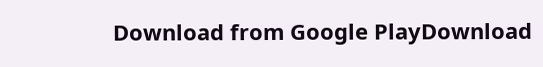Download from Google PlayDownload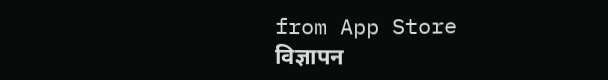from App Store
विज्ञापन